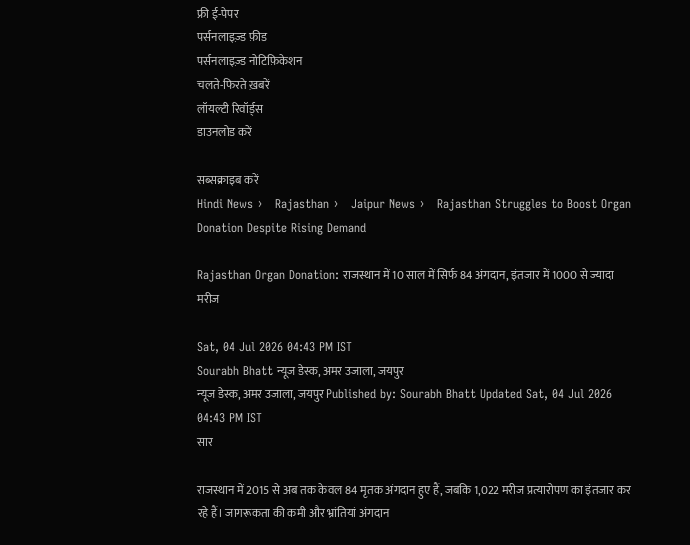फ्री ई-पेपर
पर्सनलाइज़्ड फ़ीड
पर्सनलाइज़्ड नोटिफ़िकेशन
चलते-फिरते ख़बरें
लॉयल्टी रिवॉर्ड्स
डाउनलोड करें

सब्सक्राइब करें
Hindi News ›   Rajasthan ›   Jaipur News ›   Rajasthan Struggles to Boost Organ Donation Despite Rising Demand

Rajasthan Organ Donation: राजस्थान में 10 साल में सिर्फ 84 अंगदान, इंतजार में 1000 से ज्यादा मरीज

Sat, 04 Jul 2026 04:43 PM IST
Sourabh Bhatt न्यूज डेस्क, अमर उजाला, जयपुर
न्यूज डेस्क, अमर उजाला, जयपुर Published by: Sourabh Bhatt Updated Sat, 04 Jul 2026 04:43 PM IST
सार

राजस्थान में 2015 से अब तक केवल 84 मृतक अंगदान हुए हैं, जबकि 1,022 मरीज प्रत्यारोपण का इंतजार कर रहे हैं। जागरूकता की कमी और भ्रांतियां अंगदान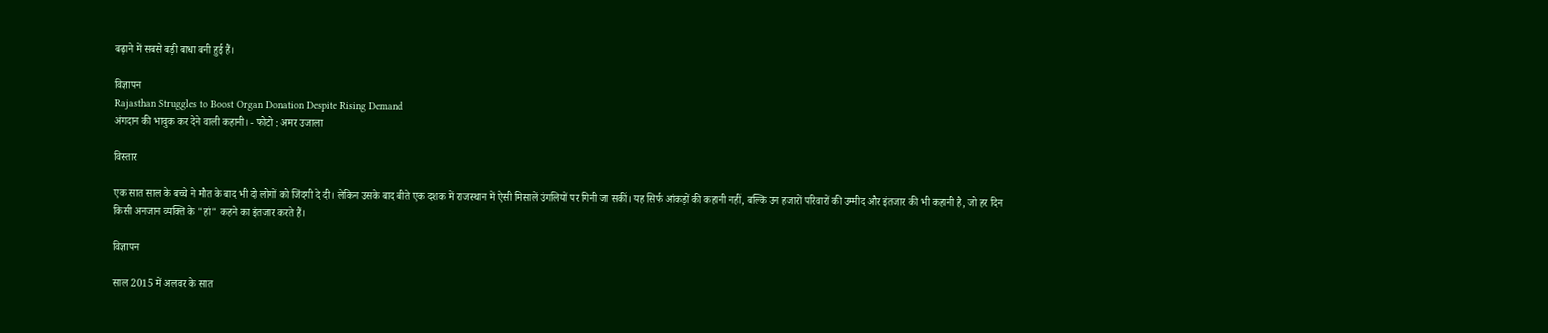बढ़ाने में सबसे बड़ी बाधा बनी हुई हैं।

विज्ञापन
Rajasthan Struggles to Boost Organ Donation Despite Rising Demand
अंगदान की भावुक कर देने वाली कहानी। - फोटो : अमर उजाला

विस्तार

एक सात साल के बच्चे ने मौत के बाद भी दो लोगों को जिंदगी दे दी। लेकिन उसके बाद बीते एक दशक में राजस्थान में ऐसी मिसालें उंगलियों पर गिनी जा सकीं। यह सिर्फ आंकड़ों की कहानी नहीं, बल्कि उन हजारों परिवारों की उम्मीद और इंतजार की भी कहानी है, जो हर दिन किसी अनजान व्यक्ति के "हां" कहने का इंतजार करते हैं।

विज्ञापन

साल 2015 में अलवर के सात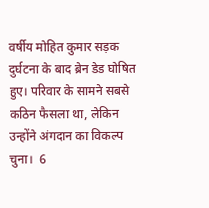वर्षीय मोहित कुमार सड़क दुर्घटना के बाद ब्रेन डेड घोषित हुए। परिवार के सामने सबसे कठिन फैसला था, लेकिन उन्होंने अंगदान का विकल्प चुना।  6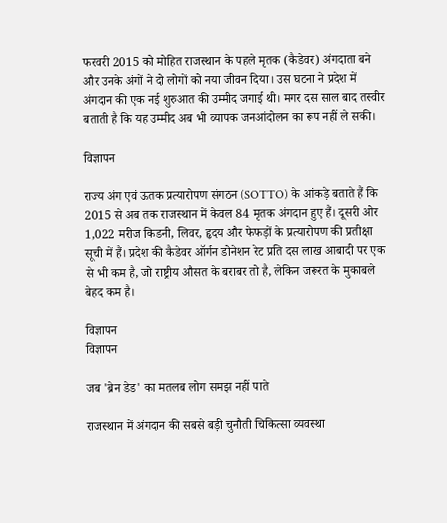फरवरी 2015 को मोहित राजस्थान के पहले मृतक (कैडेवर) अंगदाता बने और उनके अंगों ने दो लोगों को नया जीवन दिया। उस घटना ने प्रदेश में अंगदान की एक नई शुरुआत की उम्मीद जगाई थी। मगर दस साल बाद तस्वीर बताती है कि यह उम्मीद अब भी व्यापक जनआंदोलन का रूप नहीं ले सकी।

विज्ञापन

राज्य अंग एवं ऊतक प्रत्यारोपण संगठन (SOTTO) के आंकड़े बताते हैं कि 2015 से अब तक राजस्थान में केवल 84 मृतक अंगदान हुए हैं। दूसरी ओर 1,022 मरीज किडनी, लिवर, हृदय और फेफड़ों के प्रत्यारोपण की प्रतीक्षा सूची में हैं। प्रदेश की कैडेवर ऑर्गन डोनेशन रेट प्रति दस लाख आबादी पर एक से भी कम है, जो राष्ट्रीय औसत के बराबर तो है, लेकिन जरूरत के मुकाबले बेहद कम है।

विज्ञापन
विज्ञापन

जब 'ब्रेन डेड' का मतलब लोग समझ नहीं पाते

राजस्थान में अंगदान की सबसे बड़ी चुनौती चिकित्सा व्यवस्था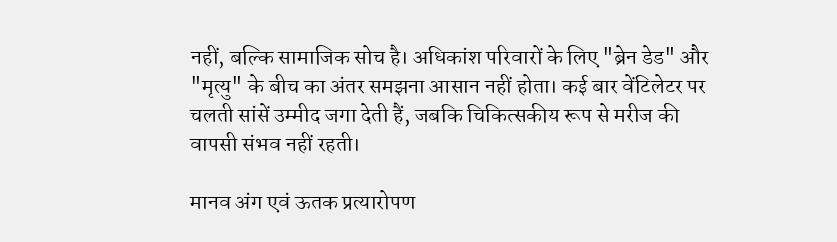नहीं, बल्कि सामाजिक सोच है। अधिकांश परिवारों के लिए "ब्रेन डेड" और "मृत्यु" के बीच का अंतर समझना आसान नहीं होता। कई बार वेंटिलेटर पर चलती सांसें उम्मीद जगा देती हैं, जबकि चिकित्सकीय रूप से मरीज की वापसी संभव नहीं रहती।

मानव अंग एवं ऊतक प्रत्यारोपण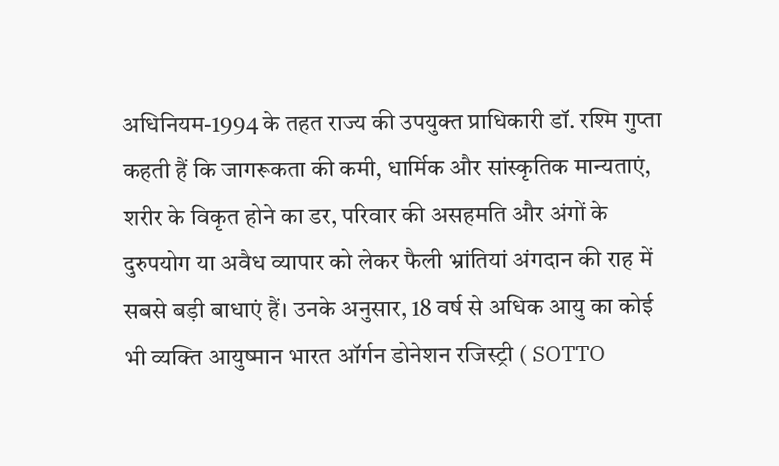अधिनियम-1994 के तहत राज्य की उपयुक्त प्राधिकारी डॉ. रश्मि गुप्ता कहती हैं कि जागरूकता की कमी, धार्मिक और सांस्कृतिक मान्यताएं, शरीर के विकृत होने का डर, परिवार की असहमति और अंगों के दुरुपयोग या अवैध व्यापार को लेकर फैली भ्रांतियां अंगदान की राह में सबसे बड़ी बाधाएं हैं। उनके अनुसार, 18 वर्ष से अधिक आयु का कोई भी व्यक्ति आयुष्मान भारत ऑर्गन डोनेशन रजिस्ट्री ( SOTTO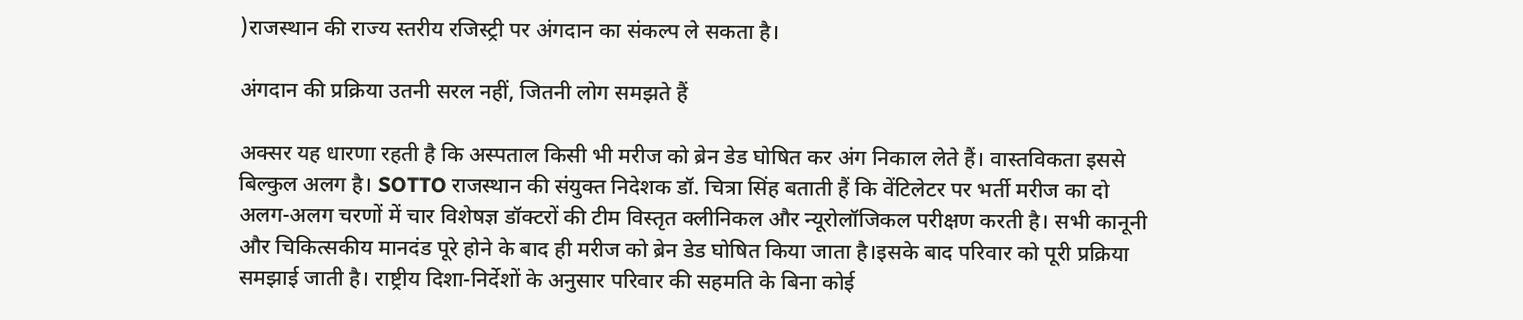)राजस्थान की राज्य स्तरीय रजिस्ट्री पर अंगदान का संकल्प ले सकता है।

अंगदान की प्रक्रिया उतनी सरल नहीं, जितनी लोग समझते हैं

अक्सर यह धारणा रहती है कि अस्पताल किसी भी मरीज को ब्रेन डेड घोषित कर अंग निकाल लेते हैं। वास्तविकता इससे बिल्कुल अलग है। SOTTO राजस्थान की संयुक्त निदेशक डॉ. चित्रा सिंह बताती हैं कि वेंटिलेटर पर भर्ती मरीज का दो अलग-अलग चरणों में चार विशेषज्ञ डॉक्टरों की टीम विस्तृत क्लीनिकल और न्यूरोलॉजिकल परीक्षण करती है। सभी कानूनी और चिकित्सकीय मानदंड पूरे होने के बाद ही मरीज को ब्रेन डेड घोषित किया जाता है।इसके बाद परिवार को पूरी प्रक्रिया समझाई जाती है। राष्ट्रीय दिशा-निर्देशों के अनुसार परिवार की सहमति के बिना कोई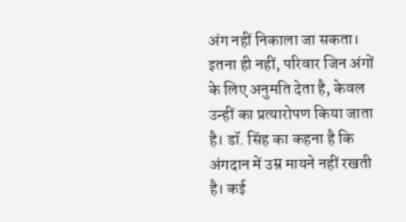अंग नहीं निकाला जा सकता। इतना ही नहीं, परिवार जिन अंगों के लिए अनुमति देता है, केवल उन्हीं का प्रत्यारोपण किया जाता है। डॉ. सिंह का कहना है कि अंगदान में उम्र मायने नहीं रखती है। कई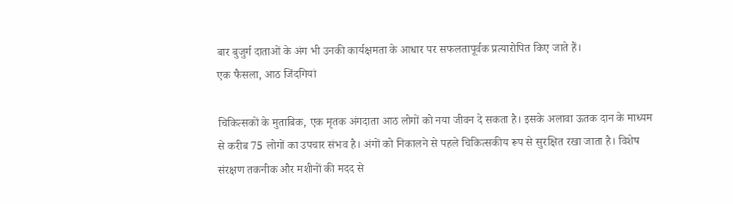बार बुजुर्ग दाताओं के अंग भी उनकी कार्यक्षमता के आधार पर सफलतापूर्वक प्रत्यारोपित किए जाते हैं।
एक फैसला, आठ जिंदगियां

चिकित्सकों के मुताबिक, एक मृतक अंगदाता आठ लोगों को नया जीवन दे सकता है। इसके अलावा ऊतक दान के माध्यम से करीब 75 लोगों का उपचार संभव है। अंगों को निकालने से पहले चिकित्सकीय रूप से सुरक्षित रखा जाता है। विशेष संरक्षण तकनीक और मशीनों की मदद से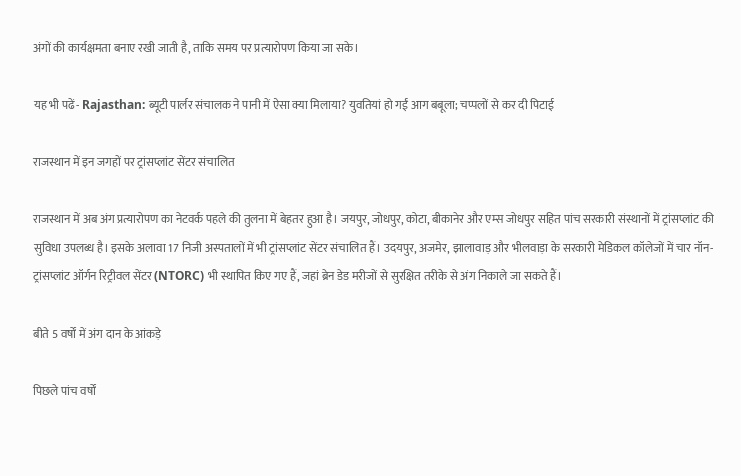अंगों की कार्यक्षमता बनाए रखी जाती है, ताकि समय पर प्रत्यारोपण किया जा सके।

यह भी पढें- Rajasthan: ब्यूटी पार्लर संचालक ने पानी में ऐसा क्या मिलाया? युवतियां हो गईं आग बबूला; चप्पलों से कर दी पिटाई

राजस्थान में इन जगहों पर ट्रांसप्लांट सेंटर संचालित

राजस्थान में अब अंग प्रत्यारोपण का नेटवर्क पहले की तुलना में बेहतर हुआ है। जयपुर, जोधपुर, कोटा, बीकानेर और एम्स जोधपुर सहित पांच सरकारी संस्थानों में ट्रांसप्लांट की सुविधा उपलब्ध है। इसके अलावा 17 निजी अस्पतालों में भी ट्रांसप्लांट सेंटर संचालित हैं। उदयपुर, अजमेर, झालावाड़ और भीलवाड़ा के सरकारी मेडिकल कॉलेजों में चार नॉन-ट्रांसप्लांट ऑर्गन रिट्रीवल सेंटर (NTORC) भी स्थापित किए गए हैं, जहां ब्रेन डेड मरीजों से सुरक्षित तरीके से अंग निकाले जा सकते हैं।

बीते 5 वर्षों में अंग दान के आंकड़े

पिछले पांच वर्षों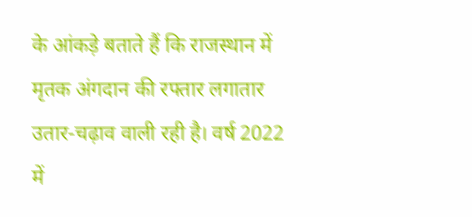के आंकड़े बताते हैं कि राजस्थान में मृतक अंगदान की रफ्तार लगातार उतार-चढ़ाव वाली रही है। वर्ष 2022 में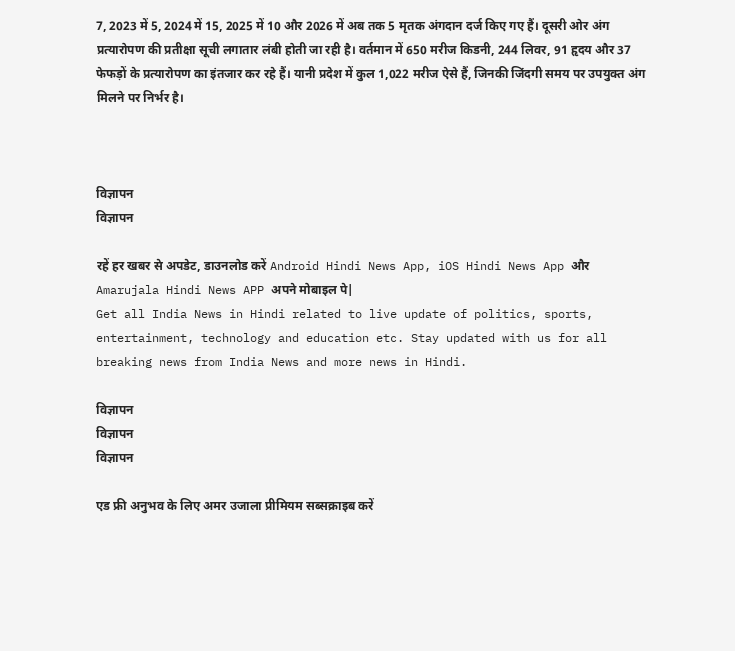7, 2023 में 5, 2024 में 15, 2025 में 10 और 2026 में अब तक 5 मृतक अंगदान दर्ज किए गए हैं। दूसरी ओर अंग प्रत्यारोपण की प्रतीक्षा सूची लगातार लंबी होती जा रही है। वर्तमान में 650 मरीज किडनी, 244 लिवर, 91 हृदय और 37 फेफड़ों के प्रत्यारोपण का इंतजार कर रहे हैं। यानी प्रदेश में कुल 1,022 मरीज ऐसे हैं, जिनकी जिंदगी समय पर उपयुक्त अंग मिलने पर निर्भर है।



विज्ञापन
विज्ञापन

रहें हर खबर से अपडेट, डाउनलोड करें Android Hindi News App, iOS Hindi News App और Amarujala Hindi News APP अपने मोबाइल पे|
Get all India News in Hindi related to live update of politics, sports, entertainment, technology and education etc. Stay updated with us for all breaking news from India News and more news in Hindi.

विज्ञापन
विज्ञापन
विज्ञापन

एड फ्री अनुभव के लिए अमर उजाला प्रीमियम सब्सक्राइब करें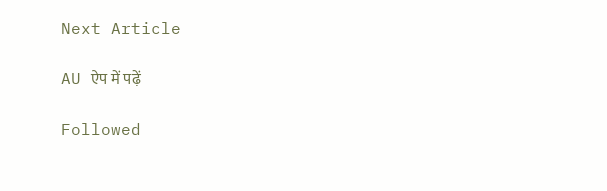Next Article

AU ऐप में पढ़ें

Followed